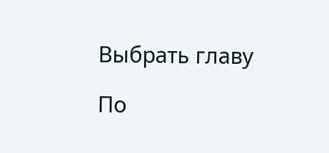Выбрать главу

По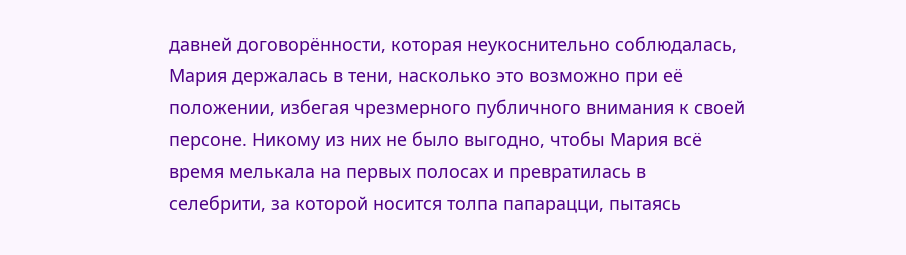давней договорённости, которая неукоснительно соблюдалась, Мария держалась в тени, насколько это возможно при её положении, избегая чрезмерного публичного внимания к своей персоне. Никому из них не было выгодно, чтобы Мария всё время мелькала на первых полосах и превратилась в селебрити, за которой носится толпа папарацци, пытаясь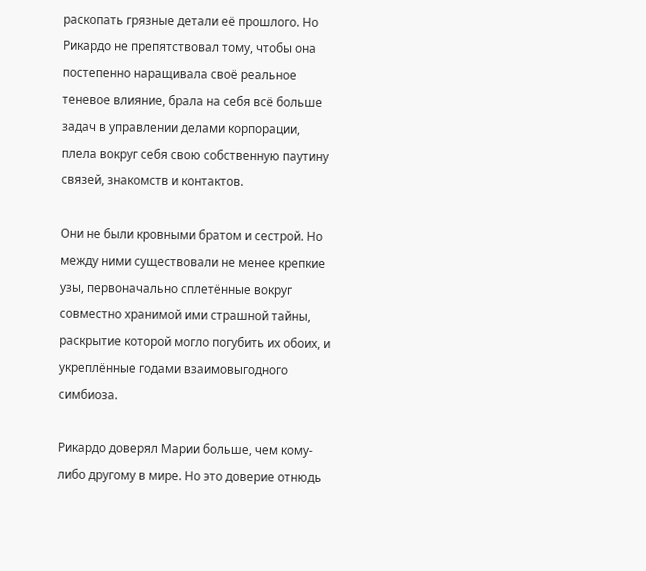раскопать грязные детали её прошлого. Но Рикардо не препятствовал тому, чтобы она постепенно наращивала своё реальное теневое влияние, брала на себя всё больше задач в управлении делами корпорации, плела вокруг себя свою собственную паутину связей, знакомств и контактов.

Они не были кровными братом и сестрой. Но между ними существовали не менее крепкие узы, первоначально сплетённые вокруг совместно хранимой ими страшной тайны, раскрытие которой могло погубить их обоих, и укреплённые годами взаимовыгодного симбиоза.

Рикардо доверял Марии больше, чем кому-либо другому в мире. Но это доверие отнюдь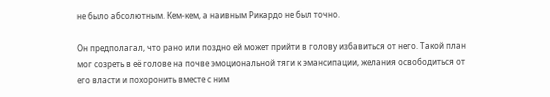не было абсолютным. Кем-кем, а наивным Рикардо не был точно.

Он предполагал, что рано или поздно ей может прийти в голову избавиться от него. Такой план мог созреть в её голове на почве эмоциональной тяги к эмансипации, желания освободиться от его власти и похоронить вместе с ним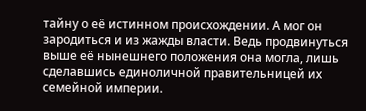тайну о её истинном происхождении. А мог он зародиться и из жажды власти. Ведь продвинуться выше её нынешнего положения она могла, лишь сделавшись единоличной правительницей их семейной империи.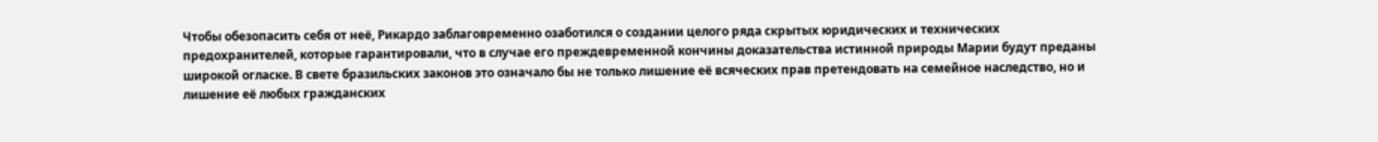Чтобы обезопасить себя от неё, Рикардо заблаговременно озаботился о создании целого ряда скрытых юридических и технических предохранителей, которые гарантировали, что в случае его преждевременной кончины доказательства истинной природы Марии будут преданы широкой огласке. В свете бразильских законов это означало бы не только лишение её всяческих прав претендовать на семейное наследство, но и лишение её любых гражданских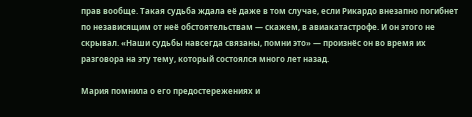прав вообще. Такая судьба ждала её даже в том случае, если Рикардо внезапно погибнет по независящим от неё обстоятельствам — скажем, в авиакатастрофе. И он этого не скрывал. «Наши судьбы навсегда связаны, помни это» — произнёс он во время их разговора на эту тему, который состоялся много лет назад.

Мария помнила о его предостережениях и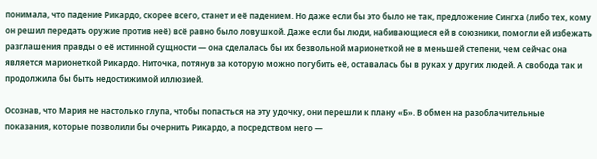понимала, что падение Рикардо, скорее всего, станет и её падением. Но даже если бы это было не так, предложение Сингха (либо тех, кому он решил передать оружие против неё) всё равно было ловушкой. Даже если бы люди, набивающиеся ей в союзники, помогли ей избежать разглашения правды о её истинной сущности — она сделалась бы их безвольной марионеткой не в меньшей степени, чем сейчас она является марионеткой Рикардо. Ниточка, потянув за которую можно погубить её, оставалась бы в руках у других людей. А свобода так и продолжила бы быть недостижимой иллюзией.

Осознав, что Мария не настолько глупа, чтобы попасться на эту удочку, они перешли к плану «Б». В обмен на разоблачительные показания, которые позволили бы очернить Рикардо, а посредством него —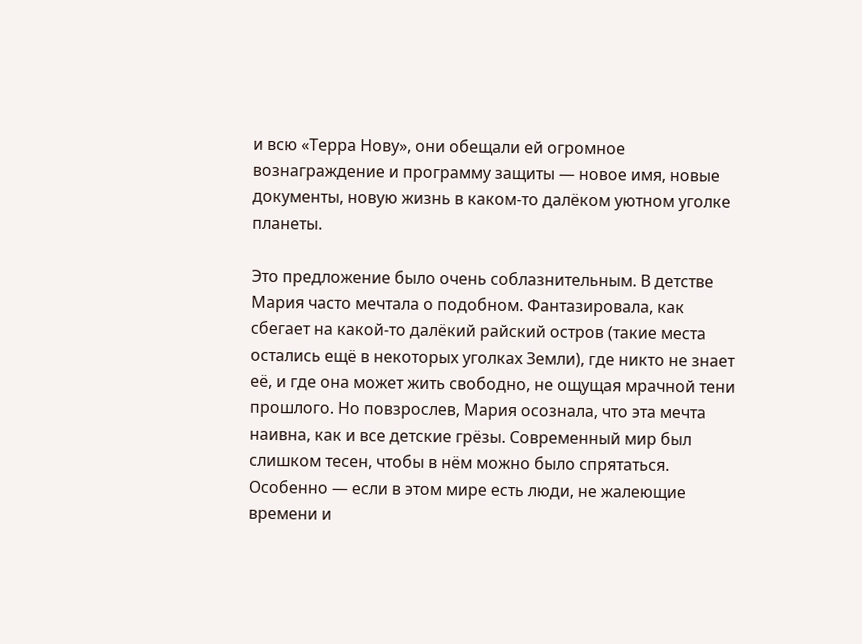и всю «Терра Нову», они обещали ей огромное вознаграждение и программу защиты — новое имя, новые документы, новую жизнь в каком-то далёком уютном уголке планеты.

Это предложение было очень соблазнительным. В детстве Мария часто мечтала о подобном. Фантазировала, как сбегает на какой-то далёкий райский остров (такие места остались ещё в некоторых уголках Земли), где никто не знает её, и где она может жить свободно, не ощущая мрачной тени прошлого. Но повзрослев, Мария осознала, что эта мечта наивна, как и все детские грёзы. Современный мир был слишком тесен, чтобы в нём можно было спрятаться. Особенно — если в этом мире есть люди, не жалеющие времени и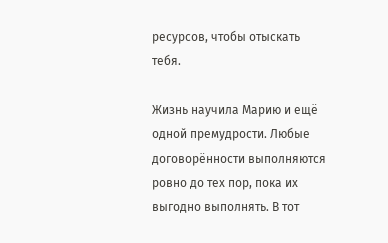ресурсов, чтобы отыскать тебя.

Жизнь научила Марию и ещё одной премудрости. Любые договорённости выполняются ровно до тех пор, пока их выгодно выполнять. В тот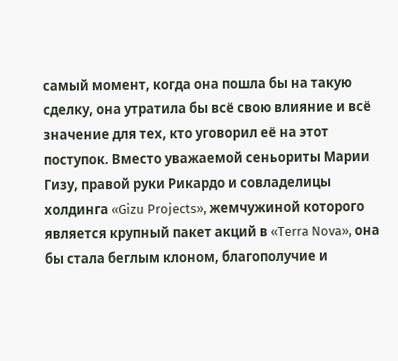самый момент, когда она пошла бы на такую сделку, она утратила бы всё свою влияние и всё значение для тех, кто уговорил её на этот поступок. Вместо уважаемой сеньориты Марии Гизу, правой руки Рикардо и совладелицы холдинга «Gizu Projects», жемчужиной которого является крупный пакет акций в «Terra Nova», она бы стала беглым клоном, благополучие и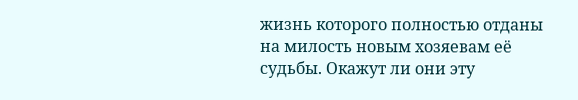жизнь которого полностью отданы на милость новым хозяевам её судьбы. Окажут ли они эту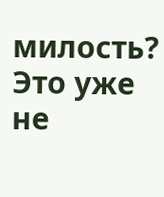милость? Это уже не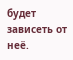будет зависеть от неё.